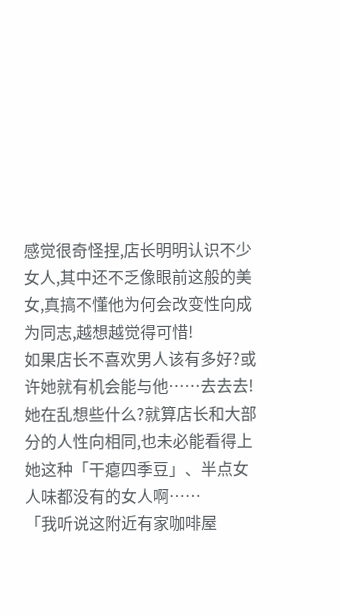感觉很奇怪捏,店长明明认识不少女人,其中还不乏像眼前这般的美女,真搞不懂他为何会改变性向成为同志,越想越觉得可惜!
如果店长不喜欢男人该有多好?或许她就有机会能与他……去去去!她在乱想些什么?就算店长和大部分的人性向相同,也未必能看得上她这种「干瘪四季豆」、半点女人味都没有的女人啊……
「我听说这附近有家咖啡屋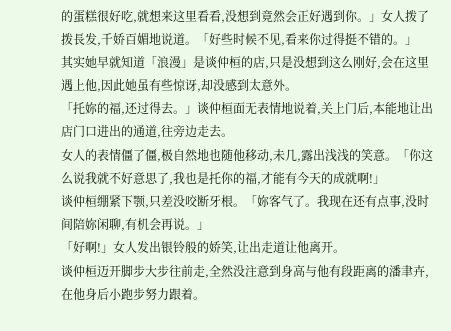的蛋糕很好吃,就想来这里看看,没想到竟然会正好遇到你。」女人拨了拨長发,千娇百媚地说道。「好些时候不见,看来你过得挺不错的。」
其实她早就知道「浪漫」是谈仲桓的店,只是没想到这么刚好,会在这里遇上他,因此她虽有些惊讶,却没感到太意外。
「托妳的福,还过得去。」谈仲桓面无表情地说着,关上门后,本能地让出店门口进出的通道,往旁边走去。
女人的表情僵了僵,极自然地也随他移动,未几,露出浅浅的笑意。「你这么说我就不好意思了,我也是托你的福,才能有今天的成就啊!」
谈仲桓绷紧下颚,只差没咬断牙根。「妳客气了。我现在还有点事,没时间陪妳闲聊,有机会再说。」
「好啊!」女人发出银铃般的娇笑,让出走道让他离开。
谈仲桓迈开脚步大步往前走,全然没注意到身高与他有段距离的潘聿卉,在他身后小跑步努力跟着。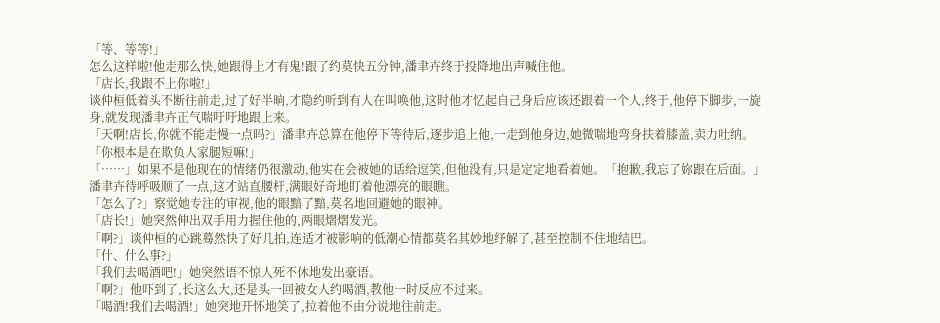「等、等等!」
怎么这样啦!他走那么快,她跟得上才有鬼!跟了约莫快五分钟,潘聿卉终于投降地出声喊住他。
「店长,我跟不上你啦!」
谈仲桓低着头不断往前走,过了好半晌,才隐约听到有人在叫唤他,这时他才忆起自己身后应该还跟着一个人,终于,他停下脚步,一旋身,就发现潘聿卉正气喘吁吁地跟上来。
「天啊!店长,你就不能走慢一点吗?」潘聿卉总算在他停下等待后,逐步追上他,一走到他身边,她微喘地弯身扶着膝盖,卖力吐纳。
「你根本是在欺负人家腿短嘛!」
「……」如果不是他现在的情绪仍很激动,他实在会被她的话给逗笑,但他没有,只是定定地看着她。「抱歉,我忘了妳跟在后面。」
潘聿卉待呼吸顺了一点,这才站直腰杆,满眼好奇地盯着他漂亮的眼瞧。
「怎么了?」察觉她专注的审视,他的眼黯了黯,莫名地回避她的眼神。
「店长!」她突然伸出双手用力握住他的,两眼熠熠发光。
「啊?」谈仲桓的心跳蓦然快了好几拍,连适才被影响的低潮心情都莫名其妙地纾解了,甚至控制不住地结巴。
「什、什么事?」
「我们去喝酒吧!」她突然语不惊人死不休地发出豪语。
「啊?」他吓到了,长这么大,还是头一回被女人约喝酒,教他一时反应不过来。
「喝酒!我们去喝酒!」她突地开怀地笑了,拉着他不由分说地往前走。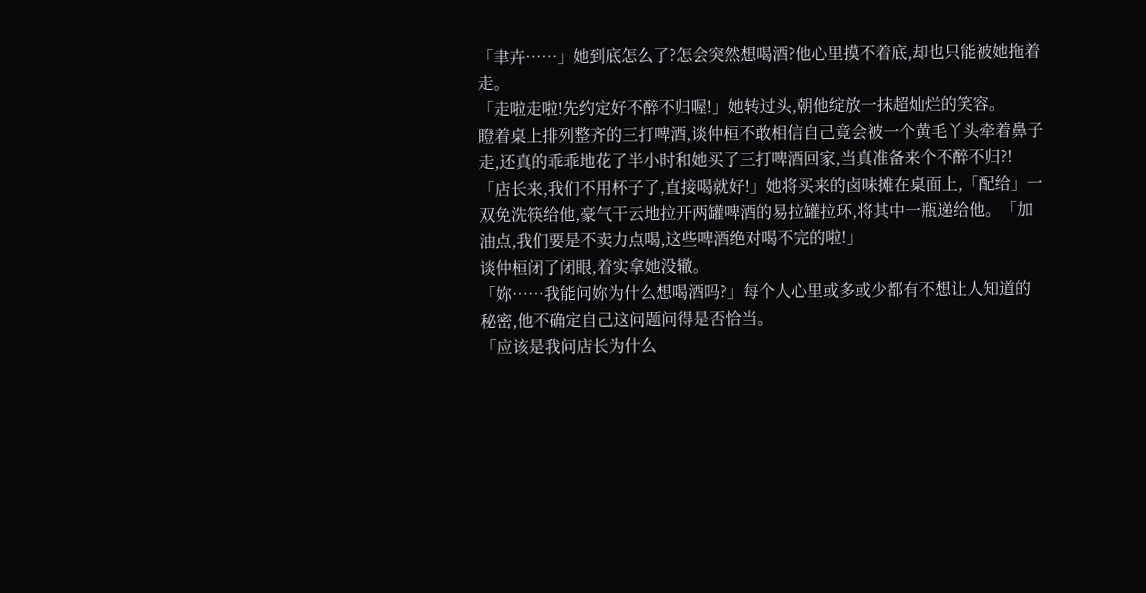「聿卉……」她到底怎么了?怎会突然想喝酒?他心里摸不着底,却也只能被她拖着走。
「走啦走啦!先约定好不醉不归喔!」她转过头,朝他绽放一抹超灿烂的笑容。
瞪着桌上排列整齐的三打啤酒,谈仲桓不敢相信自己竟会被一个黄毛丫头牵着鼻子走,还真的乖乖地花了半小时和她买了三打啤酒回家,当真准备来个不醉不归?!
「店长来,我们不用杯子了,直接喝就好!」她将买来的卤味摊在桌面上,「配给」一双免洗筷给他,豪气干云地拉开两罐啤酒的易拉罐拉环,将其中一瓶递给他。「加油点,我们要是不卖力点喝,这些啤酒绝对喝不完的啦!」
谈仲桓闭了闭眼,着实拿她没辙。
「妳……我能问妳为什么想喝酒吗?」每个人心里或多或少都有不想让人知道的秘密,他不确定自己这问题问得是否恰当。
「应该是我问店长为什么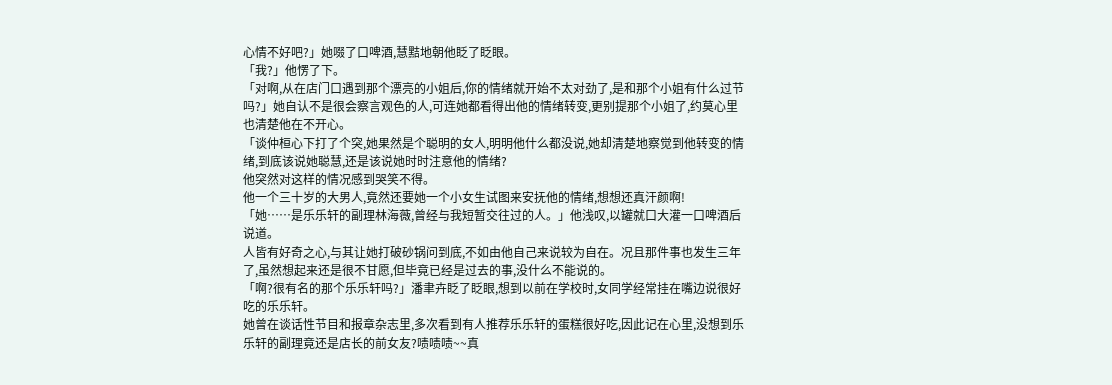心情不好吧?」她啜了口啤酒,慧黠地朝他眨了眨眼。
「我?」他愣了下。
「对啊,从在店门口遇到那个漂亮的小姐后,你的情绪就开始不太对劲了,是和那个小姐有什么过节吗?」她自认不是很会察言观色的人,可连她都看得出他的情绪转变,更别提那个小姐了,约莫心里也清楚他在不开心。
「谈仲桓心下打了个突,她果然是个聪明的女人,明明他什么都没说,她却清楚地察觉到他转变的情绪,到底该说她聪慧,还是该说她时时注意他的情绪?
他突然对这样的情况感到哭笑不得。
他一个三十岁的大男人,竟然还要她一个小女生试图来安抚他的情绪,想想还真汗颜啊!
「她……是乐乐轩的副理林海薇,曾经与我短暂交往过的人。」他浅叹,以罐就口大灌一口啤酒后说道。
人皆有好奇之心,与其让她打破砂锅问到底,不如由他自己来说较为自在。况且那件事也发生三年了,虽然想起来还是很不甘愿,但毕竟已经是过去的事,没什么不能说的。
「啊?很有名的那个乐乐轩吗?」潘聿卉眨了眨眼,想到以前在学校时,女同学经常挂在嘴边说很好吃的乐乐轩。
她曾在谈话性节目和报章杂志里,多次看到有人推荐乐乐轩的蛋糕很好吃,因此记在心里,没想到乐乐轩的副理竟还是店长的前女友?啧啧啧~~真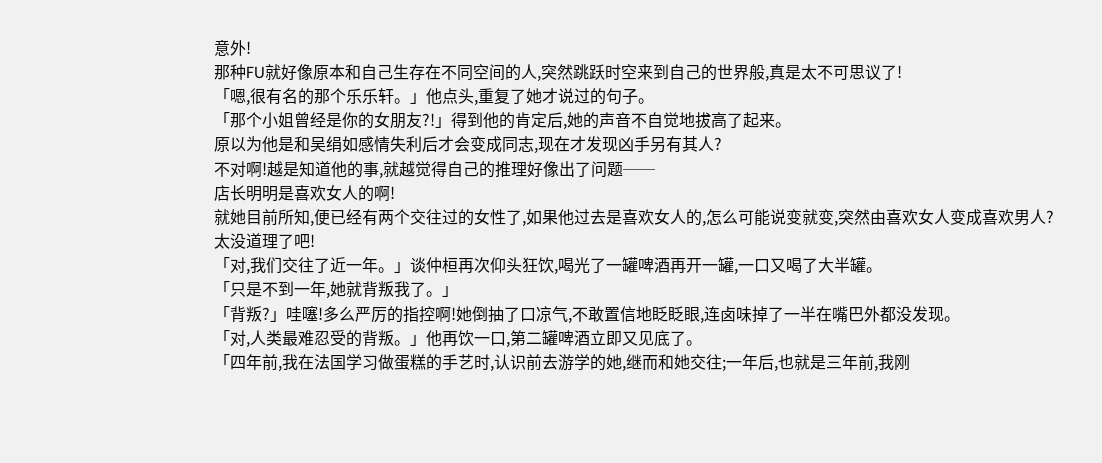意外!
那种FU就好像原本和自己生存在不同空间的人,突然跳跃时空来到自己的世界般,真是太不可思议了!
「嗯,很有名的那个乐乐轩。」他点头,重复了她才说过的句子。
「那个小姐曾经是你的女朋友?!」得到他的肯定后,她的声音不自觉地拔高了起来。
原以为他是和吴绢如感情失利后才会变成同志,现在才发现凶手另有其人?
不对啊!越是知道他的事,就越觉得自己的推理好像出了问题──
店长明明是喜欢女人的啊!
就她目前所知,便已经有两个交往过的女性了,如果他过去是喜欢女人的,怎么可能说变就变,突然由喜欢女人变成喜欢男人?
太没道理了吧!
「对,我们交往了近一年。」谈仲桓再次仰头狂饮,喝光了一罐啤酒再开一罐,一口又喝了大半罐。
「只是不到一年,她就背叛我了。」
「背叛?」哇噻!多么严厉的指控啊!她倒抽了口凉气,不敢置信地眨眨眼,连卤味掉了一半在嘴巴外都没发现。
「对,人类最难忍受的背叛。」他再饮一口,第二罐啤酒立即又见底了。
「四年前,我在法国学习做蛋糕的手艺时,认识前去游学的她,继而和她交往;一年后,也就是三年前,我刚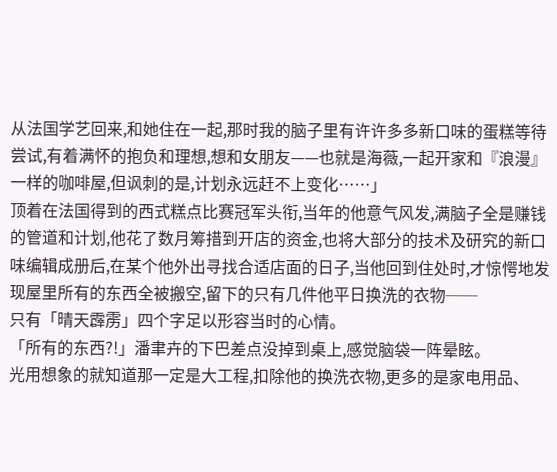从法国学艺回来,和她住在一起,那时我的脑子里有许许多多新口味的蛋糕等待尝试,有着满怀的抱负和理想,想和女朋友——也就是海薇,一起开家和『浪漫』一样的咖啡屋,但讽刺的是,计划永远赶不上变化……」
顶着在法国得到的西式糕点比赛冠军头衔,当年的他意气风发,满脑子全是赚钱的管道和计划,他花了数月筹措到开店的资金,也将大部分的技术及研究的新口味编辑成册后,在某个他外出寻找合适店面的日子,当他回到住处时,才惊愕地发现屋里所有的东西全被搬空,留下的只有几件他平日换洗的衣物──
只有「晴天霹雳」四个字足以形容当时的心情。
「所有的东西?!」潘聿卉的下巴差点没掉到桌上,感觉脑袋一阵晕眩。
光用想象的就知道那一定是大工程,扣除他的换洗衣物,更多的是家电用品、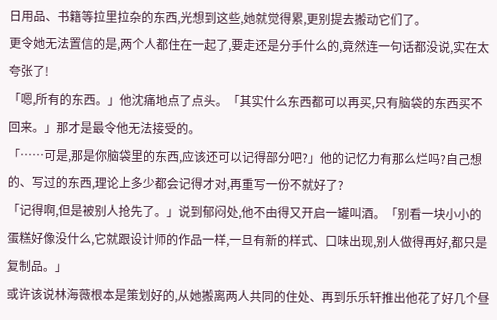日用品、书籍等拉里拉杂的东西,光想到这些,她就觉得累,更别提去搬动它们了。
更令她无法置信的是,两个人都住在一起了,要走还是分手什么的,竟然连一句话都没说,实在太夸张了!
「嗯,所有的东西。」他沈痛地点了点头。「其实什么东西都可以再买,只有脑袋的东西买不回来。」那才是最令他无法接受的。
「……可是,那是你脑袋里的东西,应该还可以记得部分吧?」他的记忆力有那么烂吗?自己想的、写过的东西,理论上多少都会记得才对,再重写一份不就好了?
「记得啊,但是被别人抢先了。」说到郁闷处,他不由得又开启一罐叫酒。「别看一块小小的蛋糕好像没什么,它就跟设计师的作品一样,一旦有新的样式、口味出现,别人做得再好,都只是复制品。」
或许该说林海薇根本是策划好的,从她搬离两人共同的住处、再到乐乐轩推出他花了好几个昼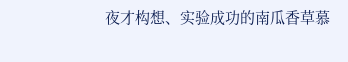夜才构想、实验成功的南瓜香草慕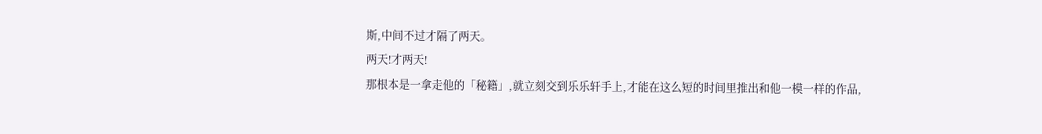斯,中间不过才隔了两天。
两天!才两天!
那根本是一拿走他的「秘籍」,就立刻交到乐乐轩手上,才能在这么短的时间里推出和他一模一样的作品,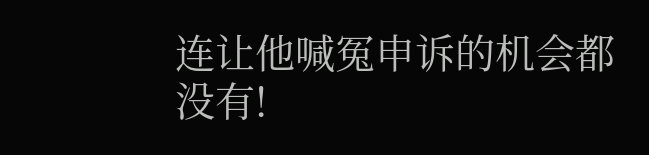连让他喊冤申诉的机会都没有!